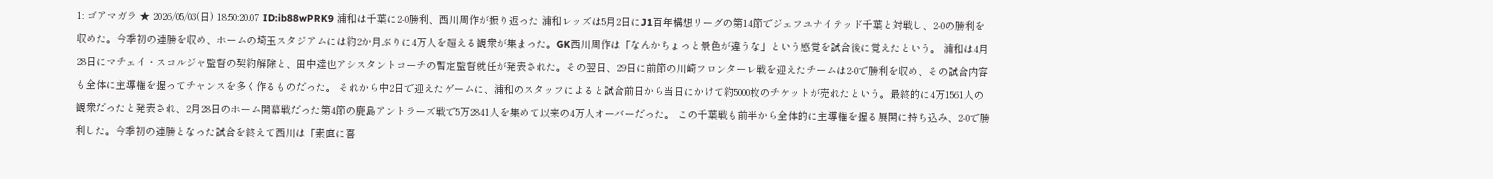1: ゴアマガラ ★ 2026/05/03(日) 18:50:20.07 ID:ib88wPRK9 浦和は千葉に2-0勝利、西川周作が振り返った 浦和レッズは5月2日にJ1百年構想リーグの第14節でジェフユナイテッド千葉と対戦し、2-0の勝利を収めた。今季初の連勝を収め、ホームの埼玉スタジアムには約2か月ぶりに4万人を超える観衆が集まった。GK西川周作は「なんかちょっと景色が違うな」という感覚を試合後に覚えたという。 浦和は4月28日にマチェイ・スコルジャ監督の契約解除と、田中達也アシスタントコーチの暫定監督就任が発表された。その翌日、29日に前節の川崎フロンターレ戦を迎えたチームは2-0で勝利を収め、その試合内容も全体に主導権を握ってチャンスを多く作るものだった。 それから中2日で迎えたゲームに、浦和のスタッフによると試合前日から当日にかけて約5000枚のチケットが売れたという。最終的に4万1561人の観衆だったと発表され、2月28日のホーム開幕戦だった第4節の鹿島アントラーズ戦で5万2841人を集めて以来の4万人オーバーだった。 この千葉戦も前半から全体的に主導権を握る展開に持ち込み、2-0で勝利した。今季初の連勝となった試合を終えて西川は「素直に喜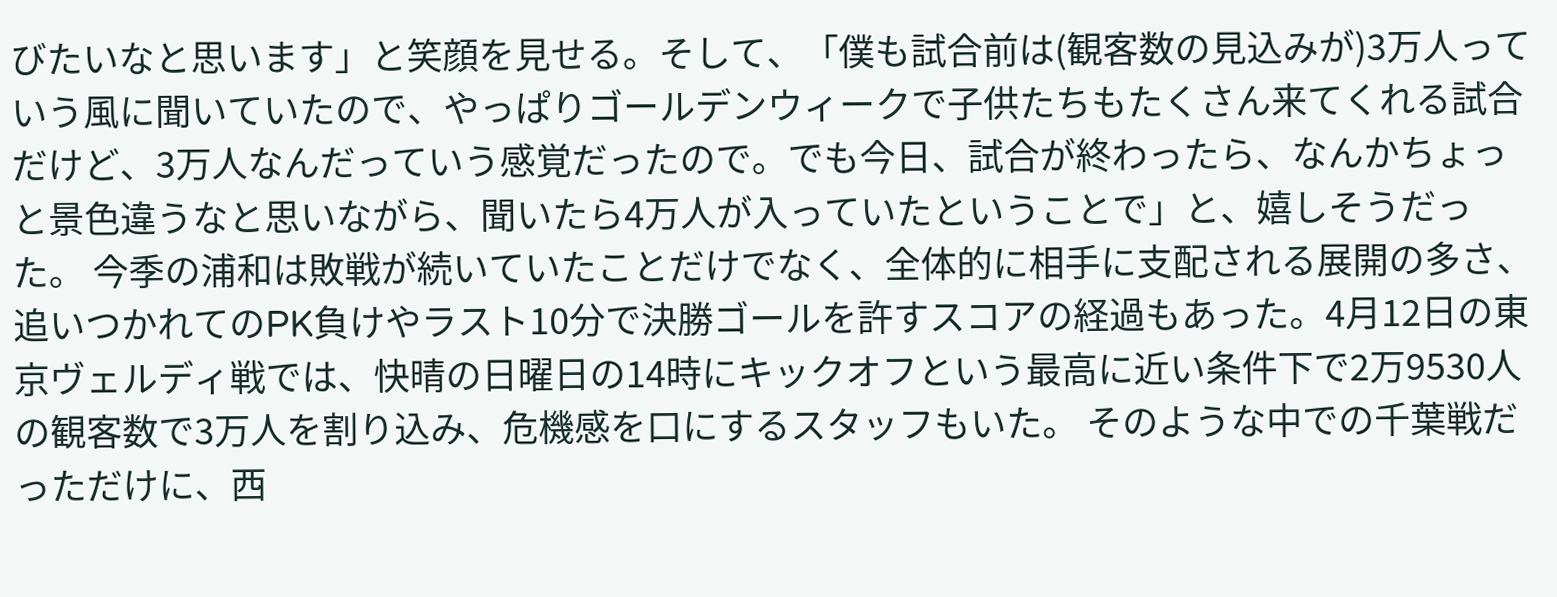びたいなと思います」と笑顔を見せる。そして、「僕も試合前は(観客数の見込みが)3万人っていう風に聞いていたので、やっぱりゴールデンウィークで子供たちもたくさん来てくれる試合だけど、3万人なんだっていう感覚だったので。でも今日、試合が終わったら、なんかちょっと景色違うなと思いながら、聞いたら4万人が入っていたということで」と、嬉しそうだった。 今季の浦和は敗戦が続いていたことだけでなく、全体的に相手に支配される展開の多さ、追いつかれてのPK負けやラスト10分で決勝ゴールを許すスコアの経過もあった。4月12日の東京ヴェルディ戦では、快晴の日曜日の14時にキックオフという最高に近い条件下で2万9530人の観客数で3万人を割り込み、危機感を口にするスタッフもいた。 そのような中での千葉戦だっただけに、西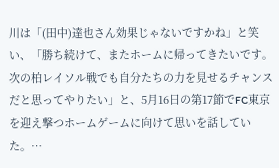川は「(田中)達也さん効果じゃないですかね」と笑い、「勝ち続けて、またホームに帰ってきたいです。次の柏レイソル戦でも自分たちの力を見せるチャンスだと思ってやりたい」と、5月16日の第17節でFC東京を迎え撃つホームゲームに向けて思いを話していた。…